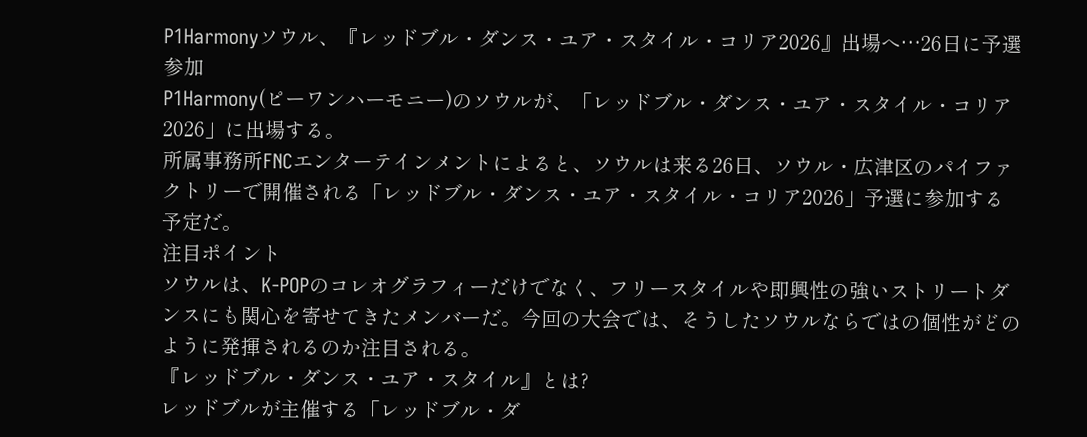P1Harmonyソウル、『レッドブル・ダンス・ユア・スタイル・コリア2026』出場へ…26日に予選参加
P1Harmony(ピーワンハーモニー)のソウルが、「レッドブル・ダンス・ユア・スタイル・コリア2026」に出場する。
所属事務所FNCエンターテインメントによると、ソウルは来る26日、ソウル・広津区のパイファクトリーで開催される「レッドブル・ダンス・ユア・スタイル・コリア2026」予選に参加する予定だ。
注目ポイント
ソウルは、K-POPのコレオグラフィーだけでなく、フリースタイルや即興性の強いストリートダンスにも関心を寄せてきたメンバーだ。今回の大会では、そうしたソウルならではの個性がどのように発揮されるのか注目される。
『レッドブル・ダンス・ユア・スタイル』とは?
レッドブルが主催する「レッドブル・ダ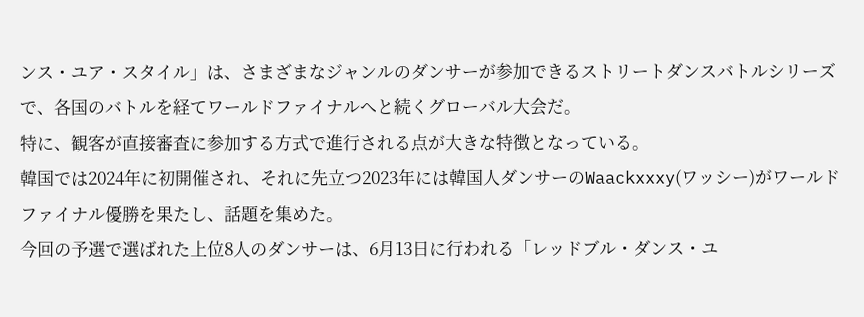ンス・ユア・スタイル」は、さまざまなジャンルのダンサーが参加できるストリートダンスバトルシリーズで、各国のバトルを経てワールドファイナルへと続くグローバル大会だ。
特に、観客が直接審査に参加する方式で進行される点が大きな特徴となっている。
韓国では2024年に初開催され、それに先立つ2023年には韓国人ダンサーのWaackxxxy(ワッシー)がワールドファイナル優勝を果たし、話題を集めた。
今回の予選で選ばれた上位8人のダンサーは、6月13日に行われる「レッドブル・ダンス・ユ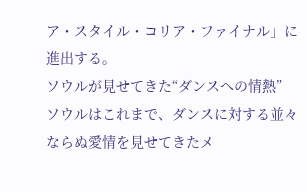ア・スタイル・コリア・ファイナル」に進出する。
ソウルが見せてきた“ダンスへの情熱”
ソウルはこれまで、ダンスに対する並々ならぬ愛情を見せてきたメ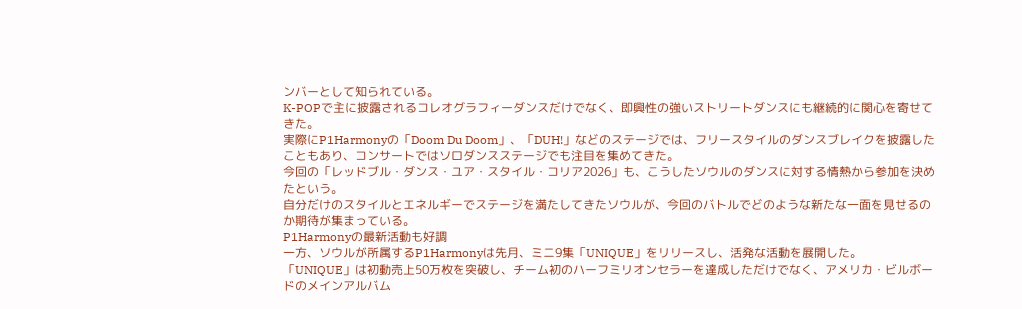ンバーとして知られている。
K-POPで主に披露されるコレオグラフィーダンスだけでなく、即興性の強いストリートダンスにも継続的に関心を寄せてきた。
実際にP1Harmonyの「Doom Du Doom」、「DUH!」などのステージでは、フリースタイルのダンスブレイクを披露したこともあり、コンサートではソロダンスステージでも注目を集めてきた。
今回の「レッドブル・ダンス・ユア・スタイル・コリア2026」も、こうしたソウルのダンスに対する情熱から参加を決めたという。
自分だけのスタイルとエネルギーでステージを満たしてきたソウルが、今回のバトルでどのような新たな一面を見せるのか期待が集まっている。
P1Harmonyの最新活動も好調
一方、ソウルが所属するP1Harmonyは先月、ミニ9集「UNIQUE」をリリースし、活発な活動を展開した。
「UNIQUE」は初動売上50万枚を突破し、チーム初のハーフミリオンセラーを達成しただけでなく、アメリカ・ビルボードのメインアルバム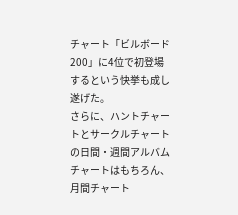チャート「ビルボード200」に4位で初登場するという快挙も成し遂げた。
さらに、ハントチャートとサークルチャートの日間・週間アルバムチャートはもちろん、月間チャート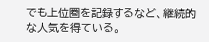でも上位圏を記録するなど、継続的な人気を得ている。